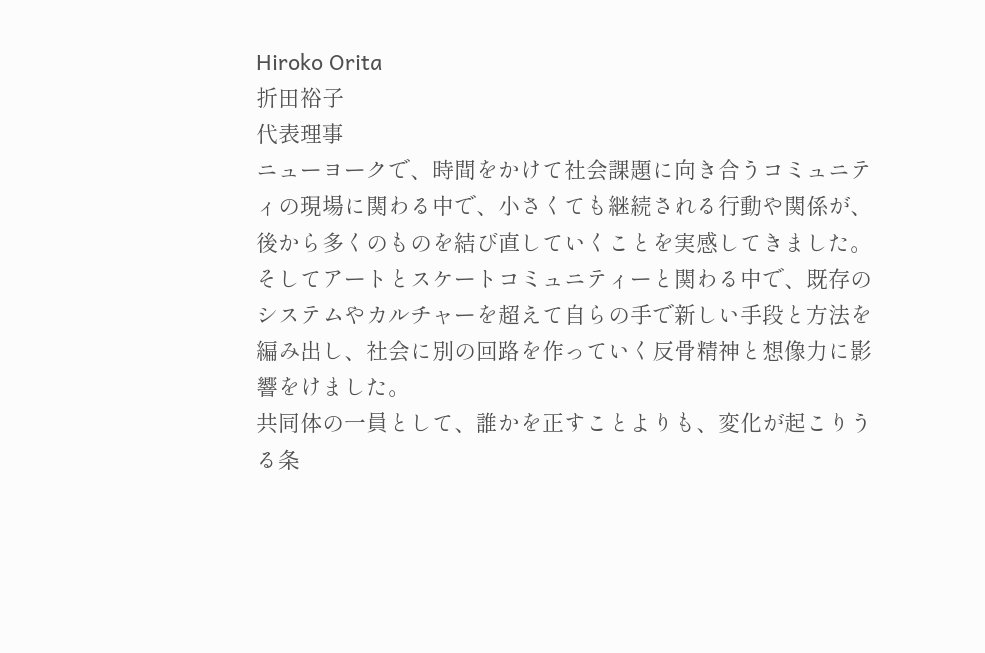Hiroko Orita
折田裕子
代表理事
ニューヨークで、時間をかけて社会課題に向き合うコミュニティの現場に関わる中で、小さくても継続される行動や関係が、後から多くのものを結び直していくことを実感してきました。
そしてアートとスケートコミュニティーと関わる中で、既存のシステムやカルチャーを超えて自らの手で新しい手段と方法を編み出し、社会に別の回路を作っていく反骨精神と想像力に影響をけました。
共同体の一員として、誰かを正すことよりも、変化が起こりうる条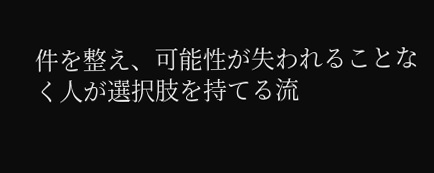件を整え、可能性が失われることなく人が選択肢を持てる流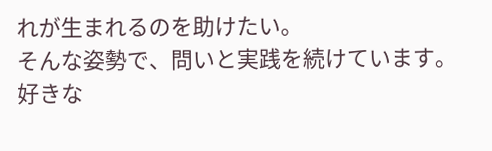れが生まれるのを助けたい。
そんな姿勢で、問いと実践を続けています。
好きな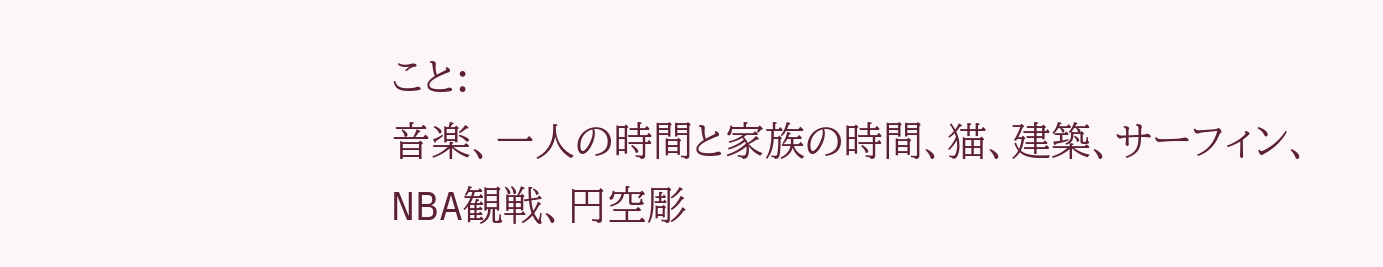こと:
音楽、一人の時間と家族の時間、猫、建築、サーフィン、NBA観戦、円空彫